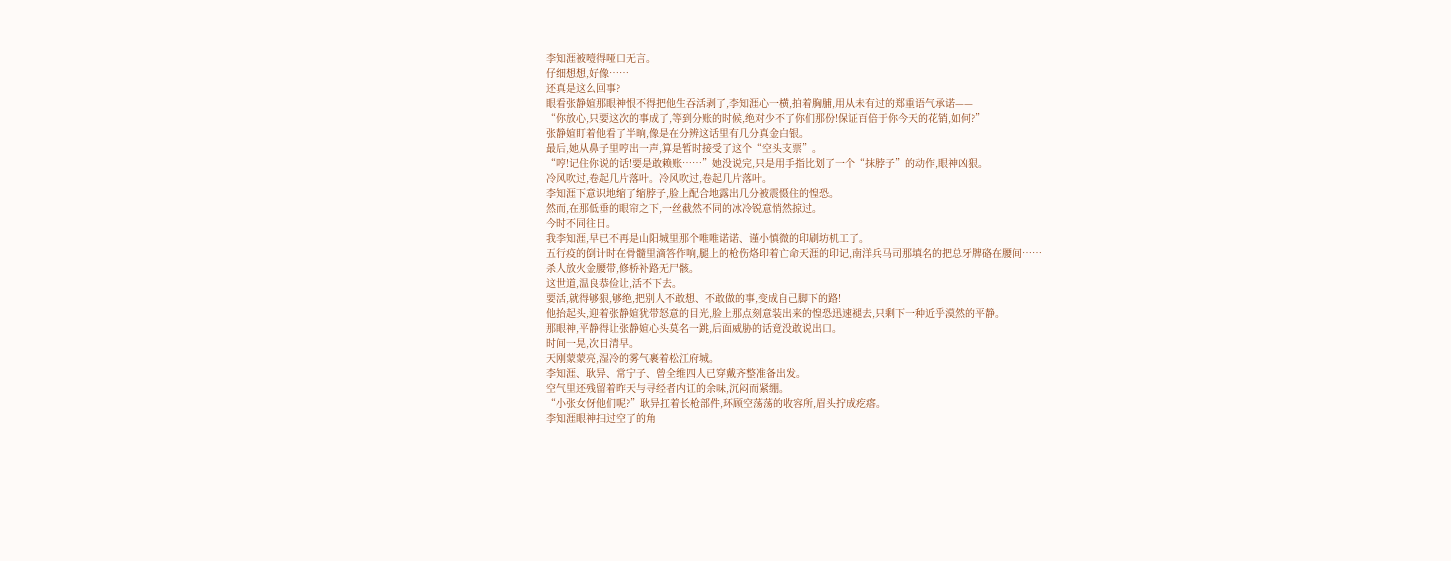李知涯被噎得哑口无言。
仔细想想,好像……
还真是这么回事?
眼看张静媗那眼神恨不得把他生吞活剥了,李知涯心一横,拍着胸脯,用从未有过的郑重语气承诺——
“你放心,只要这次的事成了,等到分账的时候,绝对少不了你们那份!保证百倍于你今天的花销,如何?”
张静媗盯着他看了半晌,像是在分辨这话里有几分真金白银。
最后,她从鼻子里哼出一声,算是暂时接受了这个“空头支票”。
“哼!记住你说的话!要是敢赖账……”她没说完,只是用手指比划了一个“抹脖子”的动作,眼神凶狠。
冷风吹过,卷起几片落叶。冷风吹过,卷起几片落叶。
李知涯下意识地缩了缩脖子,脸上配合地露出几分被震慑住的惶恐。
然而,在那低垂的眼帘之下,一丝截然不同的冰冷锐意悄然掠过。
今时不同往日。
我李知涯,早已不再是山阳城里那个唯唯诺诺、谨小慎微的印刷坊机工了。
五行疫的倒计时在骨髓里滴答作响,腿上的枪伤烙印着亡命天涯的印记,南洋兵马司那填名的把总牙牌硌在腰间……
杀人放火金腰带,修桥补路无尸骸。
这世道,温良恭俭让,活不下去。
要活,就得够狠,够绝,把别人不敢想、不敢做的事,变成自己脚下的路!
他抬起头,迎着张静媗犹带怒意的目光,脸上那点刻意装出来的惶恐迅速褪去,只剩下一种近乎漠然的平静。
那眼神,平静得让张静媗心头莫名一跳,后面威胁的话竟没敢说出口。
时间一晃,次日清早。
天刚蒙蒙亮,湿冷的雾气裹着松江府城。
李知涯、耿异、常宁子、曾全维四人已穿戴齐整准备出发。
空气里还残留着昨天与寻经者内讧的余味,沉闷而紧绷。
“小张女伢他们呢?”耿异扛着长枪部件,环顾空荡荡的收容所,眉头拧成疙瘩。
李知涯眼神扫过空了的角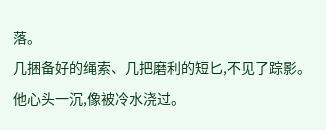落。
几捆备好的绳索、几把磨利的短匕,不见了踪影。
他心头一沉,像被冷水浇过。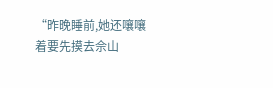“昨晚睡前,她还嚷嚷着要先摸去佘山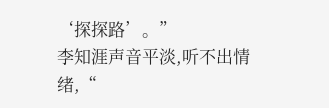‘探探路’。”
李知涯声音平淡,听不出情绪,“